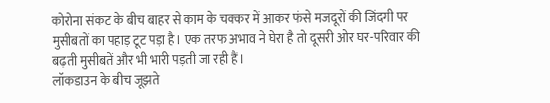कोरोना संकट के बीच बाहर से काम के चक्कर में आकर फंसे मजदूरों की जिंदगी पर मुसीबतों का पहाड़ टूट पड़ा है। एक तरफ अभाव ने घेरा है तो दूसरी ओर घर-परिवार की बढ़ती मुसीबतें और भी भारी पड़ती जा रही हैं।
लॉकडाउन के बीच जूझते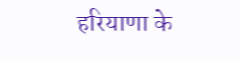हरियाणा के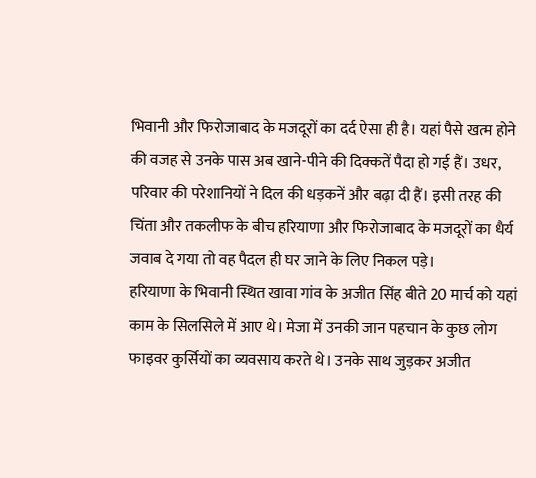भिवानी और फिरोजाबाद के मजदूरों का दर्द ऐसा ही है। यहां पैसे खत्म होने की वजह से उनके पास अब खाने-पीने की दिक्कतें पैदा हो गई हैं। उधर, परिवार की परेशानियों ने दिल की धड़कनें और बढ़ा दी हैं। इसी तरह की चिंता और तकलीफ के बीच हरियाणा और फिरोजाबाद के मजदूरों का धैर्य जवाब दे गया तो वह पैदल ही घर जाने के लिए निकल पड़े।
हरियाणा के भिवानी स्थित खावा गांव के अजीत सिंह बीते 20 मार्च को यहां काम के सिलसिले में आए थे। मेजा में उनकी जान पहचान के कुछ लोग फाइवर कुर्सियों का व्यवसाय करते थे। उनके साथ जुड़कर अजीत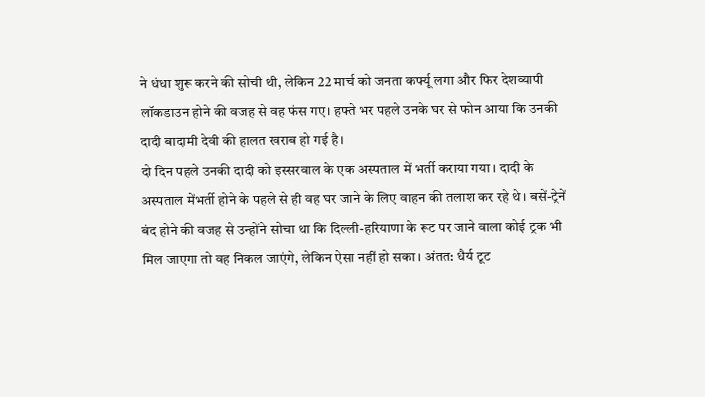ने धंधा शुरू करने की सोची थी, लेकिन 22 मार्च को जनता कर्फ्यू लगा और फिर देशव्यापी लॉकडाउन होने की वजह से वह फंस गए। हफ्ते भर पहले उनके घर से फोन आया कि उनकी दादी बादामी देवी की हालत खराब हो गई है।
दो दिन पहले उनकी दादी को इस्सरवाल के एक अस्पताल में भर्ती कराया गया। दादी के अस्पताल मेंभर्ती होने के पहले से ही वह घर जाने के लिए वाहन की तलाश कर रहे थे। बसें-ट्रेनें बंद होने की वजह से उन्होंने सोचा था कि दिल्ली-हरियाणा के रूट पर जाने वाला कोई ट्रक भी मिल जाएगा तो वह निकल जाएंगे, लेकिन ऐसा नहीं हो सका। अंतत: धैर्य टूट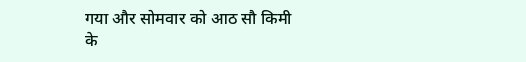गया और सोमवार को आठ सौ किमी के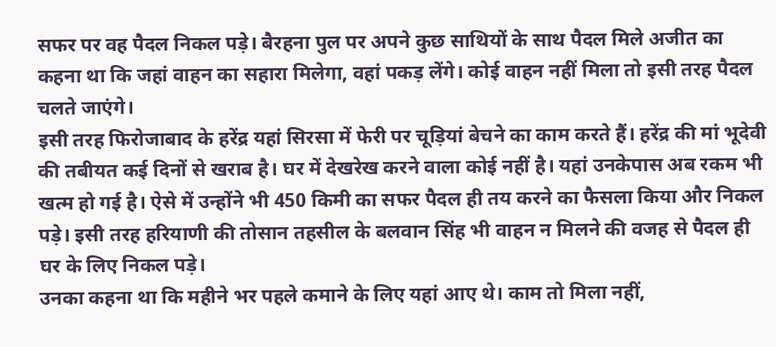सफर पर वह पैदल निकल पड़े। बैरहना पुल पर अपने कुछ साथियों के साथ पैदल मिले अजीत का कहना था कि जहां वाहन का सहारा मिलेगा, वहां पकड़ लेंगे। कोई वाहन नहीं मिला तो इसी तरह पैदल चलते जाएंगे।
इसी तरह फिरोजाबाद के हरेंद्र यहां सिरसा में फेरी पर चूड़ियां बेचने का काम करते हैं। हरेंद्र की मां भूदेवी की तबीयत कई दिनों से खराब है। घर में देखरेख करने वाला कोई नहीं है। यहां उनकेपास अब रकम भी खत्म हो गई है। ऐसे में उन्होंने भी 450 किमी का सफर पैदल ही तय करने का फैसला किया और निकल पड़े। इसी तरह हरियाणी की तोसान तहसील के बलवान सिंह भी वाहन न मिलने की वजह से पैदल ही घर के लिए निकल पड़े।
उनका कहना था कि महीने भर पहले कमाने के लिए यहां आए थे। काम तो मिला नहीं,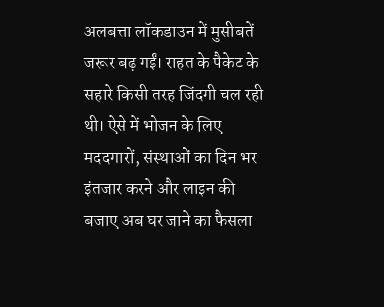अलबत्ता लॉकडाउन में मुसीबतें जरूर बढ़ गईं। राहत के पैकेट के सहारे किसी तरह जिंदगी चल रही थी। ऐसे में भोजन के लिए मददगारों, संस्थाओं का दिन भर इंतजार करने और लाइन की बजाए अब घर जाने का फैसला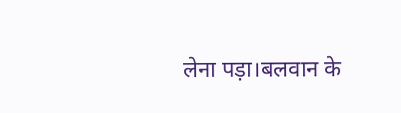लेना पड़ा।बलवान के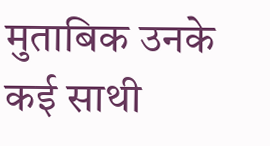मुताबिक उनके कई साथी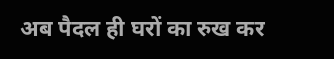अब पैदल ही घरों का रुख कर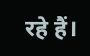रहे हैं।